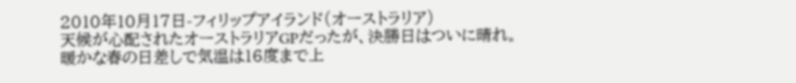2010年10月17日-フィリップアイランド(オーストラリア)
天候が心配されたオーストラリアGPだったが、決勝日はついに晴れ。暖かな春の日差しで気温は16度まで上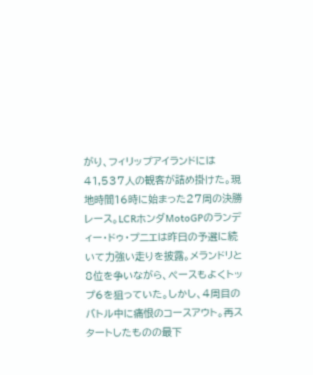がり、フィリップアイランドには41,537人の観客が詰め掛けた。現地時間16時に始まった27周の決勝レース。LCRホンダMotoGPのランディー・ドゥ・プニエは昨日の予選に続いて力強い走りを披露。メランドリと8位を争いながら、ペースもよくトップ6を狙っていた。しかし、4周目のバトル中に痛恨のコースアウト。再スタートしたものの最下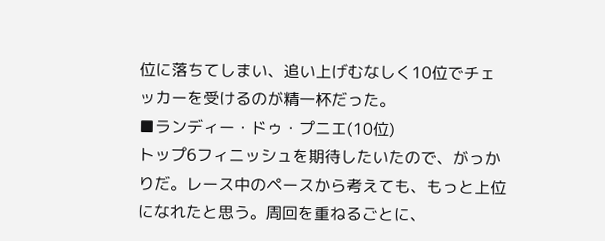位に落ちてしまい、追い上げむなしく10位でチェッカーを受けるのが精一杯だった。
■ランディー・ドゥ・プニエ(10位)
トップ6フィニッシュを期待したいたので、がっかりだ。レース中のペースから考えても、もっと上位になれたと思う。周回を重ねるごとに、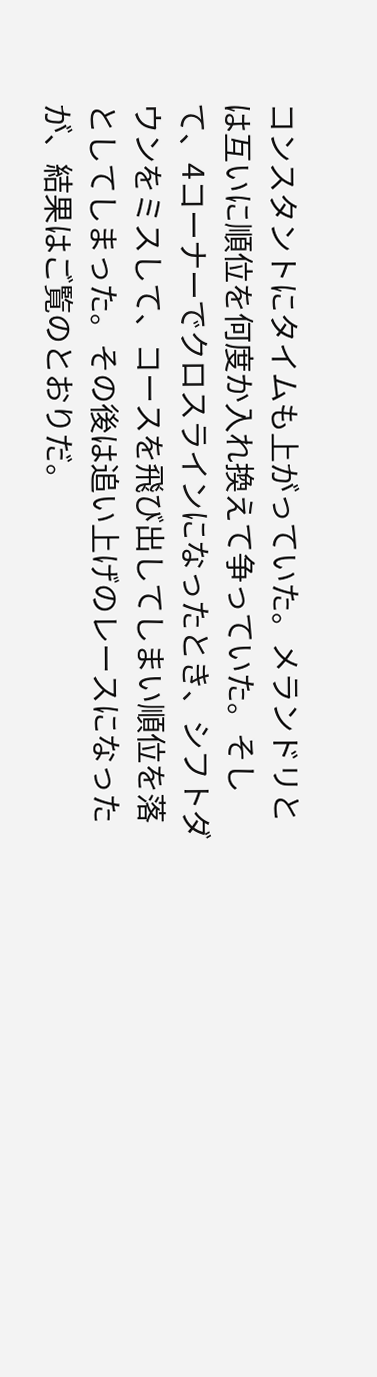コンスタントにタイムも上がっていた。メランドリとは互いに順位を何度か入れ換えて争っていた。そして、4コーナーでクロスラインになったとき、シフトダウンをミスして、コースを飛び出してしまい順位を落としてしまった。その後は追い上げのレースになったが、結果はご覧のとおりだ。